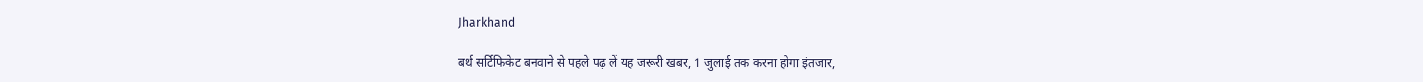Jharkhand

बर्थ सर्टिफिकेट बनवाने से पहले पढ़ लें यह जरूरी खबर, 1 जुलाई तक करना होगा इंतजार,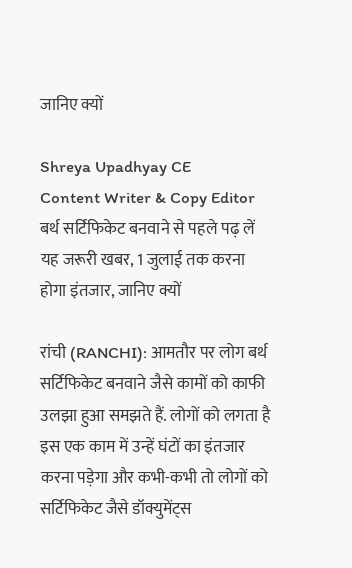जानिए क्यों

Shreya Upadhyay CE
Content Writer & Copy Editor
बर्थ सर्टिफिकेट बनवाने से पहले पढ़ लें यह जरूरी खबर, 1 जुलाई तक करना होगा इंतजार, जानिए क्यों

रांची (RANCHI): आमतौर पर लोग बर्थ सर्टिफिकेट बनवाने जैसे कामों को काफी उलझा हुआ समझते हैं. लोगों को लगता है इस एक काम में उन्हें घंटों का इंतजार करना पड़ेगा और कभी-कभी तो लोगों को सर्टिफिकेट जैसे डॉक्युमेंट्स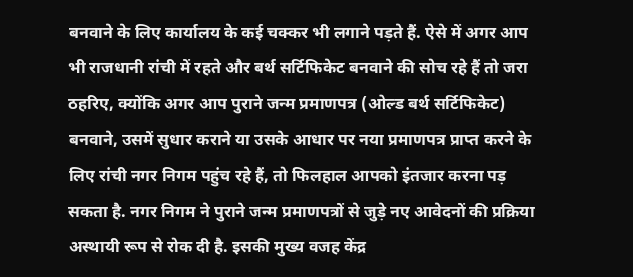बनवाने के लिए कार्यालय के कई चक्कर भी लगाने पड़ते हैं. ऐसे में अगर आप भी राजधानी रांची में रहते और बर्थ सर्टिफिकेट बनवाने की सोच रहे हैं तो जरा ठहरिए, क्योंकि अगर आप पुराने जन्म प्रमाणपत्र (ओल्ड बर्थ सर्टिफिकेट) बनवाने, उसमें सुधार कराने या उसके आधार पर नया प्रमाणपत्र प्राप्त करने के लिए रांची नगर निगम पहुंच रहे हैं, तो फिलहाल आपको इंतजार करना पड़ सकता है. नगर निगम ने पुराने जन्म प्रमाणपत्रों से जुड़े नए आवेदनों की प्रक्रिया अस्थायी रूप से रोक दी है. इसकी मुख्य वजह केंद्र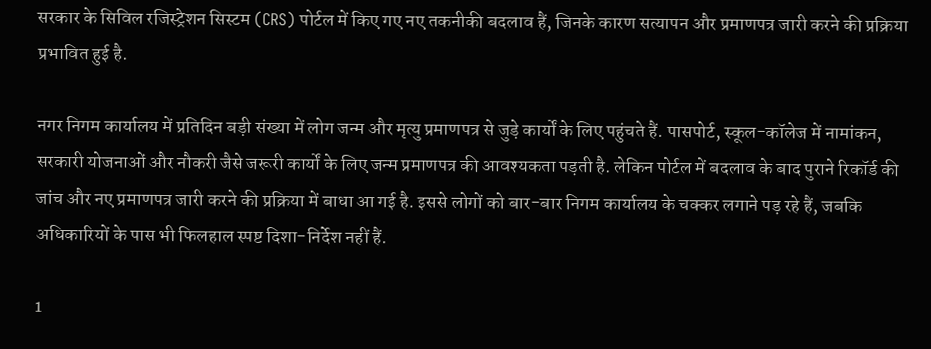सरकार के सिविल रजिस्ट्रेशन सिस्टम (CRS) पोर्टल में किए गए नए तकनीकी बदलाव हैं, जिनके कारण सत्यापन और प्रमाणपत्र जारी करने की प्रक्रिया प्रभावित हुई है.

नगर निगम कार्यालय में प्रतिदिन बड़ी संख्या में लोग जन्म और मृत्यु प्रमाणपत्र से जुड़े कार्यों के लिए पहुंचते हैं. पासपोर्ट, स्कूल-कॉलेज में नामांकन, सरकारी योजनाओं और नौकरी जैसे जरूरी कार्यों के लिए जन्म प्रमाणपत्र की आवश्यकता पड़ती है. लेकिन पोर्टल में बदलाव के बाद पुराने रिकॉर्ड की जांच और नए प्रमाणपत्र जारी करने की प्रक्रिया में बाधा आ गई है. इससे लोगों को बार-बार निगम कार्यालय के चक्कर लगाने पड़ रहे हैं, जबकि अधिकारियों के पास भी फिलहाल स्पष्ट दिशा-निर्देश नहीं हैं.

1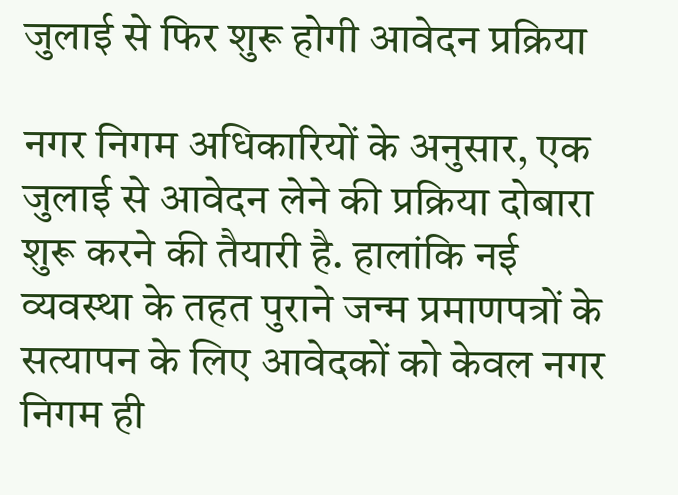जुलाई से फिर शुरू होगी आवेदन प्रक्रिया

नगर निगम अधिकारियों के अनुसार, एक जुलाई से आवेदन लेने की प्रक्रिया दोबारा शुरू करने की तैयारी है. हालांकि नई व्यवस्था के तहत पुराने जन्म प्रमाणपत्रों के सत्यापन के लिए आवेदकों को केवल नगर निगम ही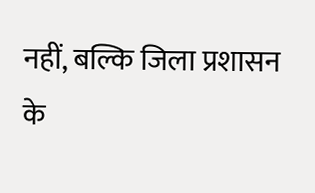नहीं, बल्कि जिला प्रशासन के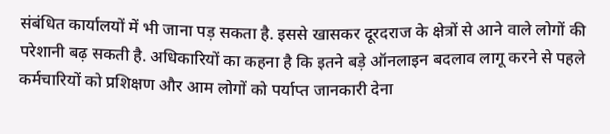संबंधित कार्यालयों में भी जाना पड़ सकता है. इससे खासकर दूरदराज के क्षेत्रों से आने वाले लोगों की परेशानी बढ़ सकती है. अधिकारियों का कहना है कि इतने बड़े ऑनलाइन बदलाव लागू करने से पहले कर्मचारियों को प्रशिक्षण और आम लोगों को पर्याप्त जानकारी देना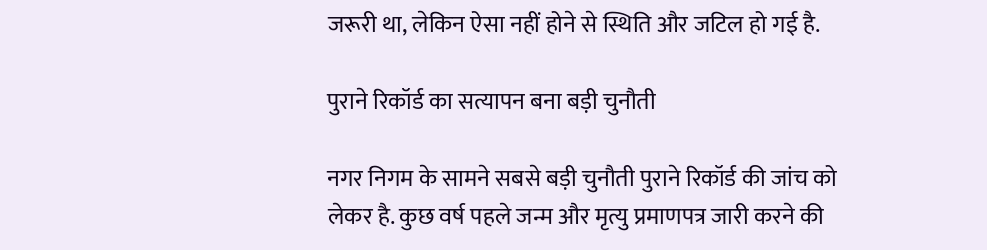जरूरी था, लेकिन ऐसा नहीं होने से स्थिति और जटिल हो गई है.

पुराने रिकॉर्ड का सत्यापन बना बड़ी चुनौती

नगर निगम के सामने सबसे बड़ी चुनौती पुराने रिकॉर्ड की जांच को लेकर है. कुछ वर्ष पहले जन्म और मृत्यु प्रमाणपत्र जारी करने की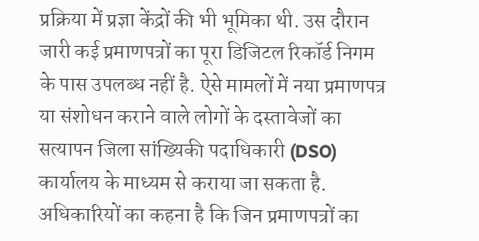प्रक्रिया में प्रज्ञा केंद्रों की भी भूमिका थी. उस दौरान जारी कई प्रमाणपत्रों का पूरा डिजिटल रिकॉर्ड निगम के पास उपलब्ध नहीं है. ऐसे मामलों में नया प्रमाणपत्र या संशोधन कराने वाले लोगों के दस्तावेजों का सत्यापन जिला सांख्यिकी पदाधिकारी (DSO) कार्यालय के माध्यम से कराया जा सकता है. अधिकारियों का कहना है कि जिन प्रमाणपत्रों का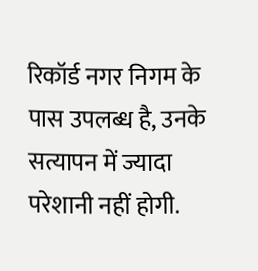रिकॉर्ड नगर निगम के पास उपलब्ध है, उनके सत्यापन में ज्यादा परेशानी नहीं होगी.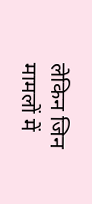लेकिन जिन मामलों में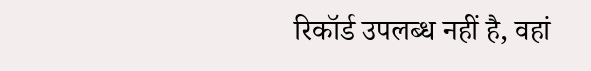रिकॉर्ड उपलब्ध नहीं है, वहां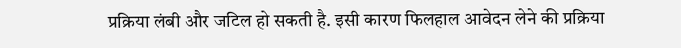प्रक्रिया लंबी और जटिल हो सकती है. इसी कारण फिलहाल आवेदन लेने की प्रक्रिया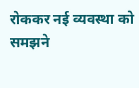रोककर नई व्यवस्था को समझने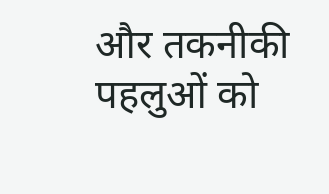और तकनीकी पहलुओं को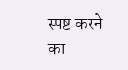स्पष्ट करने का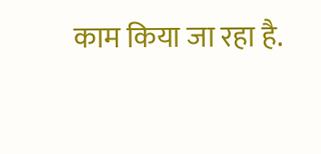काम किया जा रहा है.